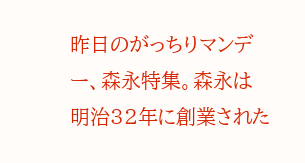昨日のがっちりマンデー、森永特集。森永は明治32年に創業された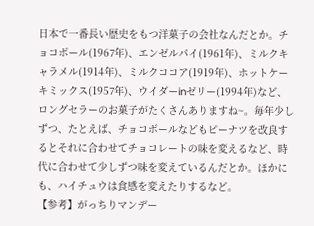日本で一番長い歴史をもつ洋菓子の会社なんだとか。チョコボール(1967年)、エンゼルパイ(1961年)、ミルクキャラメル(1914年)、ミルクココア(1919年)、ホットケーキミックス(1957年)、ウイダーinゼリー(1994年)など、ロングセラーのお菓子がたくさんありますね~。毎年少しずつ、たとえば、チョコボールなどもピーナツを改良するとそれに合わせてチョコレートの味を変えるなど、時代に合わせて少しずつ味を変えているんだとか。ほかにも、ハイチュウは食感を変えたりするなど。
【参考】がっちりマンデー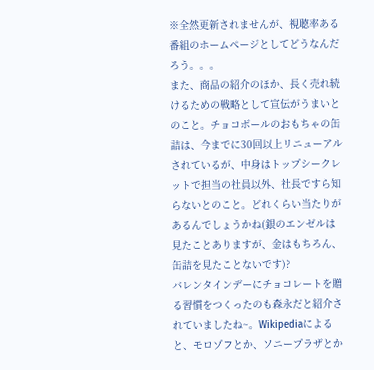※全然更新されませんが、視聴率ある番組のホームページとしてどうなんだろう。。。
また、商品の紹介のほか、長く売れ続けるための戦略として宣伝がうまいとのこと。チョコボールのおもちゃの缶詰は、今までに30回以上リニューアルされているが、中身はトップシークレットで担当の社員以外、社長ですら知らないとのこと。どれくらい当たりがあるんでしょうかね(銀のエンゼルは見たことありますが、金はもちろん、缶詰を見たことないです)?
バレンタインデーにチョコレートを贈る習慣をつくったのも森永だと紹介されていましたね~。Wikipediaによると、モロゾフとか、ソニープラザとか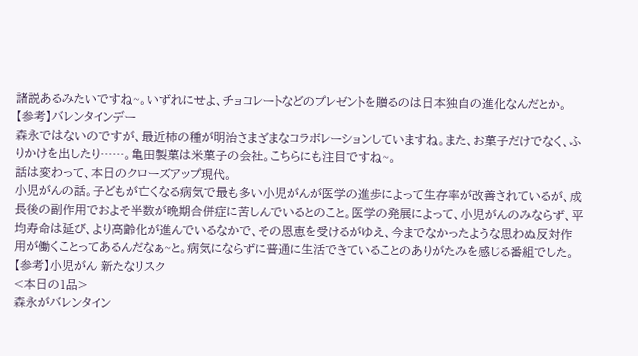諸説あるみたいですね~。いずれにせよ、チョコレートなどのプレゼントを贈るのは日本独自の進化なんだとか。
【参考】バレンタインデー
森永ではないのですが、最近柿の種が明治さまざまなコラボレーションしていますね。また、お菓子だけでなく、ふりかけを出したり……。亀田製菓は米菓子の会社。こちらにも注目ですね~。
話は変わって、本日のクローズアップ現代。
小児がんの話。子どもが亡くなる病気で最も多い小児がんが医学の進歩によって生存率が改善されているが、成長後の副作用でおよそ半数が晩期合併症に苦しんでいるとのこと。医学の発展によって、小児がんのみならず、平均寿命は延び、より高齢化が進んでいるなかで、その恩恵を受けるがゆえ、今までなかったような思わぬ反対作用が働くことってあるんだなぁ~と。病気にならずに普通に生活できていることのありがたみを感じる番組でした。
【参考】小児がん 新たなリスク
<本日の1品>
森永がバレンタイン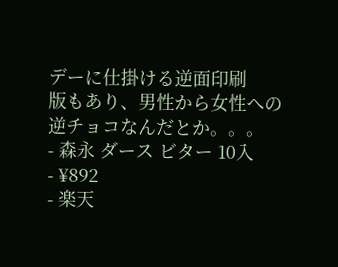デーに仕掛ける逆面印刷
版もあり、男性から女性への逆チョコなんだとか。。。
- 森永 ダース ビター 10入
- ¥892
- 楽天